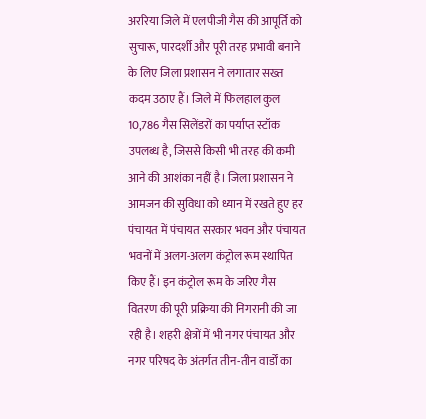अररिया जिले में एलपीजी गैस की आपूर्ति को सुचारू, पारदर्शी और पूरी तरह प्रभावी बनाने के लिए जिला प्रशासन ने लगातार सख्त कदम उठाए हैं। जिले में फिलहाल कुल 10,786 गैस सिलेंडरों का पर्याप्त स्टॉक उपलब्ध है, जिससे किसी भी तरह की कमी आने की आशंका नहीं है। जिला प्रशासन ने आमजन की सुविधा को ध्यान में रखते हुए हर पंचायत में पंचायत सरकार भवन और पंचायत भवनों में अलग-अलग कंट्रोल रूम स्थापित किए हैं। इन कंट्रोल रूम के जरिए गैस वितरण की पूरी प्रक्रिया की निगरानी की जा रही है। शहरी क्षेत्रों में भी नगर पंचायत और नगर परिषद के अंतर्गत तीन-तीन वार्डों का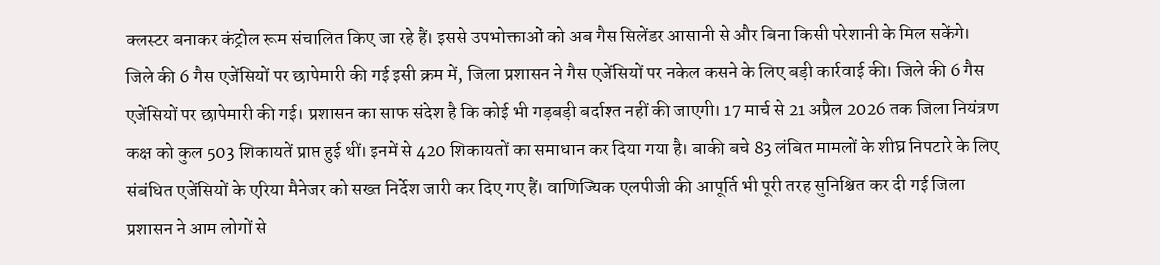क्लस्टर बनाकर कंट्रोल रूम संचालित किए जा रहे हैं। इससे उपभोक्ताओं को अब गैस सिलेंडर आसानी से और बिना किसी परेशानी के मिल सकेंगे। जिले की 6 गैस एजेंसियों पर छापेमारी की गई इसी क्रम में, जिला प्रशासन ने गैस एजेंसियों पर नकेल कसने के लिए बड़ी कार्रवाई की। जिले की 6 गैस एजेंसियों पर छापेमारी की गई। प्रशासन का साफ संदेश है कि कोई भी गड़बड़ी बर्दाश्त नहीं की जाएगी। 17 मार्च से 21 अप्रैल 2026 तक जिला नियंत्रण कक्ष को कुल 503 शिकायतें प्राप्त हुई थीं। इनमें से 420 शिकायतों का समाधान कर दिया गया है। बाकी बचे 83 लंबित मामलों के शीघ्र निपटारे के लिए संबंधित एजेंसियों के एरिया मैनेजर को सख्त निर्देश जारी कर दिए गए हैं। वाणिज्यिक एलपीजी की आपूर्ति भी पूरी तरह सुनिश्चित कर दी गई जिला प्रशासन ने आम लोगों से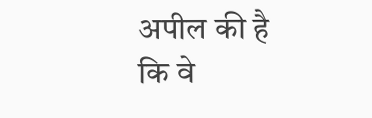अपील की है कि वे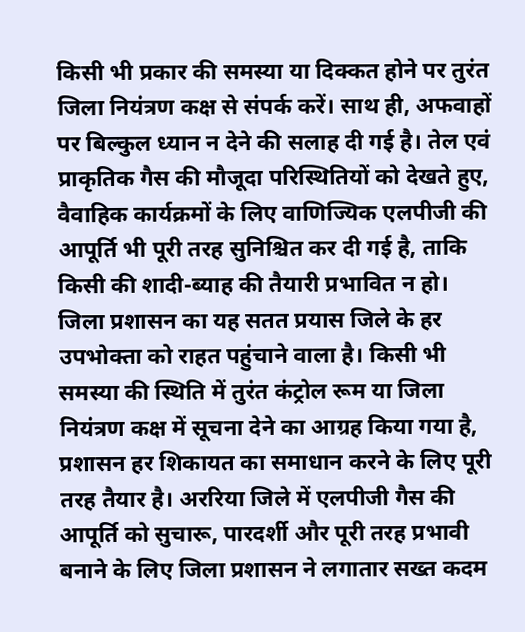किसी भी प्रकार की समस्या या दिक्कत होने पर तुरंत जिला नियंत्रण कक्ष से संपर्क करें। साथ ही, अफवाहों पर बिल्कुल ध्यान न देने की सलाह दी गई है। तेल एवं प्राकृतिक गैस की मौजूदा परिस्थितियों को देखते हुए, वैवाहिक कार्यक्रमों के लिए वाणिज्यिक एलपीजी की आपूर्ति भी पूरी तरह सुनिश्चित कर दी गई है, ताकि किसी की शादी-ब्याह की तैयारी प्रभावित न हो। जिला प्रशासन का यह सतत प्रयास जिले के हर उपभोक्ता को राहत पहुंचाने वाला है। किसी भी समस्या की स्थिति में तुरंत कंट्रोल रूम या जिला नियंत्रण कक्ष में सूचना देने का आग्रह किया गया है, प्रशासन हर शिकायत का समाधान करने के लिए पूरी तरह तैयार है। अररिया जिले में एलपीजी गैस की आपूर्ति को सुचारू, पारदर्शी और पूरी तरह प्रभावी बनाने के लिए जिला प्रशासन ने लगातार सख्त कदम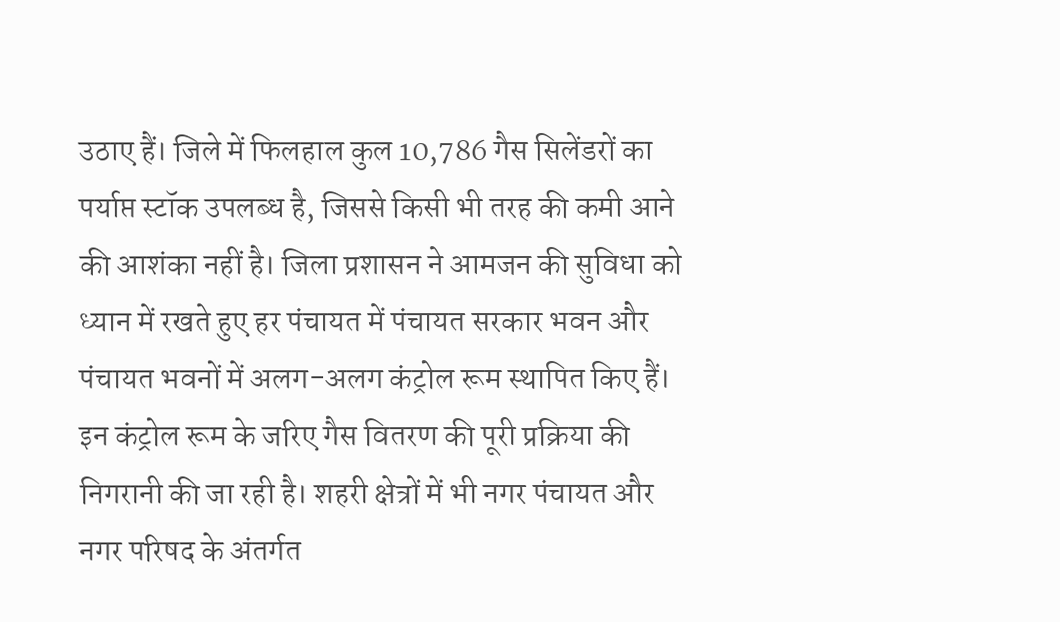उठाए हैं। जिले में फिलहाल कुल 10,786 गैस सिलेंडरों का पर्याप्त स्टॉक उपलब्ध है, जिससे किसी भी तरह की कमी आने की आशंका नहीं है। जिला प्रशासन ने आमजन की सुविधा को ध्यान में रखते हुए हर पंचायत में पंचायत सरकार भवन और पंचायत भवनों में अलग-अलग कंट्रोल रूम स्थापित किए हैं। इन कंट्रोल रूम के जरिए गैस वितरण की पूरी प्रक्रिया की निगरानी की जा रही है। शहरी क्षेत्रों में भी नगर पंचायत और नगर परिषद के अंतर्गत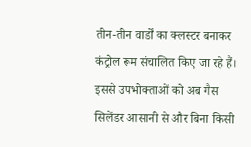तीन-तीन वार्डों का क्लस्टर बनाकर कंट्रोल रूम संचालित किए जा रहे हैं। इससे उपभोक्ताओं को अब गैस सिलेंडर आसानी से और बिना किसी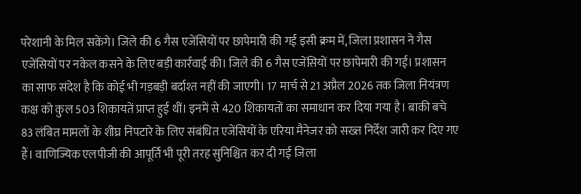परेशानी के मिल सकेंगे। जिले की 6 गैस एजेंसियों पर छापेमारी की गई इसी क्रम में, जिला प्रशासन ने गैस एजेंसियों पर नकेल कसने के लिए बड़ी कार्रवाई की। जिले की 6 गैस एजेंसियों पर छापेमारी की गई। प्रशासन का साफ संदेश है कि कोई भी गड़बड़ी बर्दाश्त नहीं की जाएगी। 17 मार्च से 21 अप्रैल 2026 तक जिला नियंत्रण कक्ष को कुल 503 शिकायतें प्राप्त हुई थीं। इनमें से 420 शिकायतों का समाधान कर दिया गया है। बाकी बचे 83 लंबित मामलों के शीघ्र निपटारे के लिए संबंधित एजेंसियों के एरिया मैनेजर को सख्त निर्देश जारी कर दिए गए हैं। वाणिज्यिक एलपीजी की आपूर्ति भी पूरी तरह सुनिश्चित कर दी गई जिला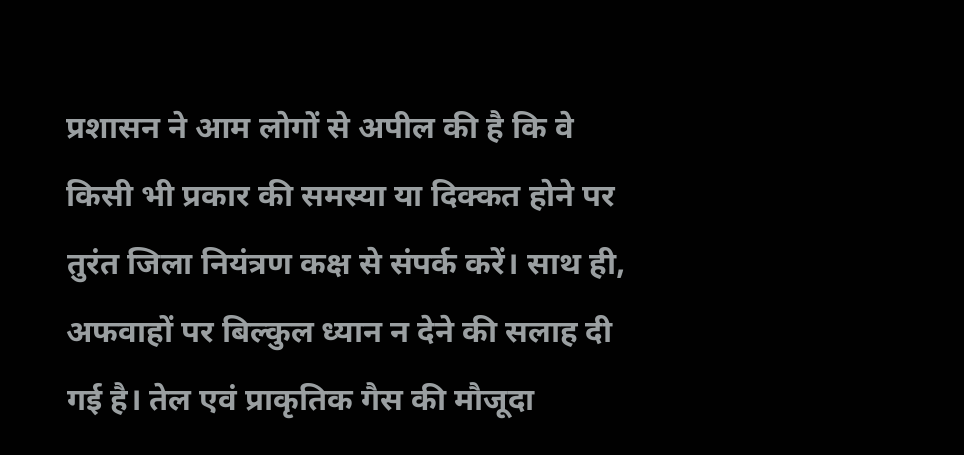प्रशासन ने आम लोगों से अपील की है कि वे किसी भी प्रकार की समस्या या दिक्कत होने पर तुरंत जिला नियंत्रण कक्ष से संपर्क करें। साथ ही, अफवाहों पर बिल्कुल ध्यान न देने की सलाह दी गई है। तेल एवं प्राकृतिक गैस की मौजूदा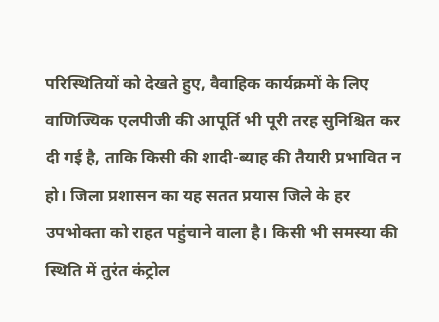परिस्थितियों को देखते हुए, वैवाहिक कार्यक्रमों के लिए वाणिज्यिक एलपीजी की आपूर्ति भी पूरी तरह सुनिश्चित कर दी गई है, ताकि किसी की शादी-ब्याह की तैयारी प्रभावित न हो। जिला प्रशासन का यह सतत प्रयास जिले के हर उपभोक्ता को राहत पहुंचाने वाला है। किसी भी समस्या की स्थिति में तुरंत कंट्रोल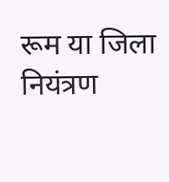रूम या जिला नियंत्रण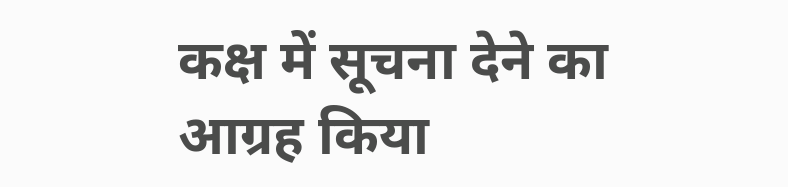कक्ष में सूचना देने का आग्रह किया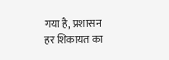गया है, प्रशासन हर शिकायत का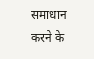समाधान करने के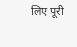लिए पूरी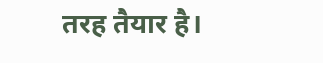तरह तैयार है।